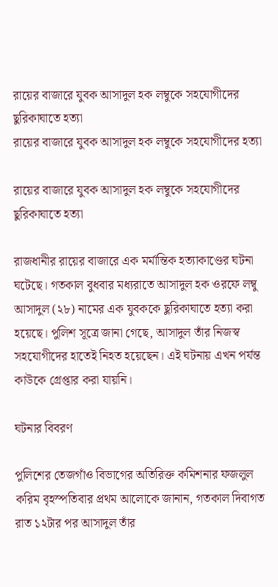রায়ের বাজারে যুবক আসাদুল হক লম্বুকে সহযোগীদের ছুরিকাঘাতে হত্যা
রায়ের বাজারে যুবক আসাদুল হক লম্বুকে সহযোগীদের হত্যা

রায়ের বাজারে যুবক আসাদুল হক লম্বুকে সহযোগীদের ছুরিকাঘাতে হত্যা

রাজধানীর রায়ের বাজারে এক মর্মান্তিক হত্যাকাণ্ডের ঘটনা ঘটেছে। গতকাল বুধবার মধ্যরাতে আসাদুল হক ওরফে লম্বু আসাদুল (২৮) নামের এক যুবককে ছুরিকাঘাতে হত্যা করা হয়েছে। পুলিশ সূত্রে জানা গেছে, আসাদুল তাঁর নিজস্ব সহযোগীদের হাতেই নিহত হয়েছেন। এই ঘটনায় এখন পর্যন্ত কাউকে গ্রেপ্তার করা যায়নি।

ঘটনার বিবরণ

পুলিশের তেজগাঁও বিভাগের অতিরিক্ত কমিশনার ফজলুল করিম বৃহস্পতিবার প্রথম আলোকে জানান, গতকাল দিবাগত রাত ১২টার পর আসাদুল তাঁর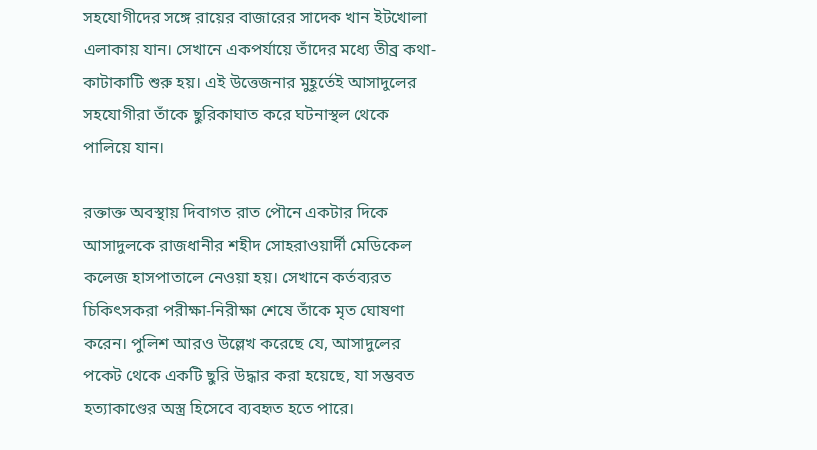সহযোগীদের সঙ্গে রায়ের বাজারের সাদেক খান ইটখোলা এলাকায় যান। সেখানে একপর্যায়ে তাঁদের মধ্যে তীব্র কথা-কাটাকাটি শুরু হয়। এই উত্তেজনার মুহূর্তেই আসাদুলের সহযোগীরা তাঁকে ছুরিকাঘাত করে ঘটনাস্থল থেকে পালিয়ে যান।

রক্তাক্ত অবস্থায় দিবাগত রাত পৌনে একটার দিকে আসাদুলকে রাজধানীর শহীদ সোহরাওয়ার্দী মেডিকেল কলেজ হাসপাতালে নেওয়া হয়। সেখানে কর্তব্যরত চিকিৎসকরা পরীক্ষা-নিরীক্ষা শেষে তাঁকে মৃত ঘোষণা করেন। পুলিশ আরও উল্লেখ করেছে যে, আসাদুলের পকেট থেকে একটি ছুরি উদ্ধার করা হয়েছে, যা সম্ভবত হত্যাকাণ্ডের অস্ত্র হিসেবে ব্যবহৃত হতে পারে।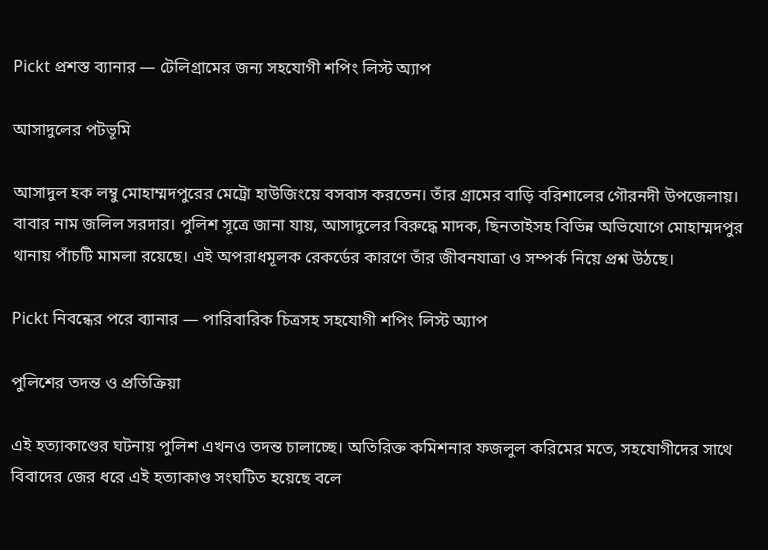Pickt প্রশস্ত ব্যানার — টেলিগ্রামের জন্য সহযোগী শপিং লিস্ট অ্যাপ

আসাদুলের পটভূমি

আসাদুল হক লম্বু মোহাম্মদপুরের মেট্রো হাউজিংয়ে বসবাস করতেন। তাঁর গ্রামের বাড়ি বরিশালের গৌরনদী উপজেলায়। বাবার নাম জলিল সরদার। পুলিশ সূত্রে জানা যায়, আসাদুলের বিরুদ্ধে মাদক, ছিনতাইসহ বিভিন্ন অভিযোগে মোহাম্মদপুর থানায় পাঁচটি মামলা রয়েছে। এই অপরাধমূলক রেকর্ডের কারণে তাঁর জীবনযাত্রা ও সম্পর্ক নিয়ে প্রশ্ন উঠছে।

Pickt নিবন্ধের পরে ব্যানার — পারিবারিক চিত্রসহ সহযোগী শপিং লিস্ট অ্যাপ

পুলিশের তদন্ত ও প্রতিক্রিয়া

এই হত্যাকাণ্ডের ঘটনায় পুলিশ এখনও তদন্ত চালাচ্ছে। অতিরিক্ত কমিশনার ফজলুল করিমের মতে, সহযোগীদের সাথে বিবাদের জের ধরে এই হত্যাকাণ্ড সংঘটিত হয়েছে বলে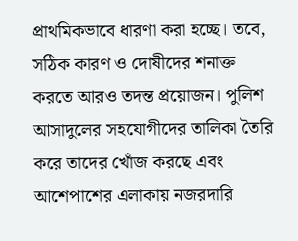প্রাথমিকভাবে ধারণা করা হচ্ছে। তবে, সঠিক কারণ ও দোষীদের শনাক্ত করতে আরও তদন্ত প্রয়োজন। পুলিশ আসাদুলের সহযোগীদের তালিকা তৈরি করে তাদের খোঁজ করছে এবং আশেপাশের এলাকায় নজরদারি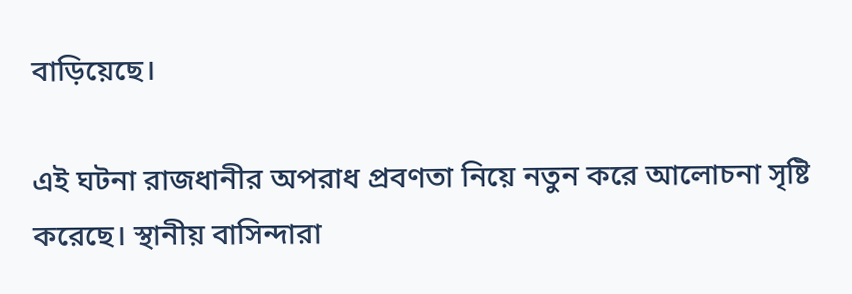বাড়িয়েছে।

এই ঘটনা রাজধানীর অপরাধ প্রবণতা নিয়ে নতুন করে আলোচনা সৃষ্টি করেছে। স্থানীয় বাসিন্দারা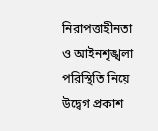নিরাপত্তাহীনতা ও আইনশৃঙ্খলা পরিস্থিতি নিয়ে উদ্বেগ প্রকাশ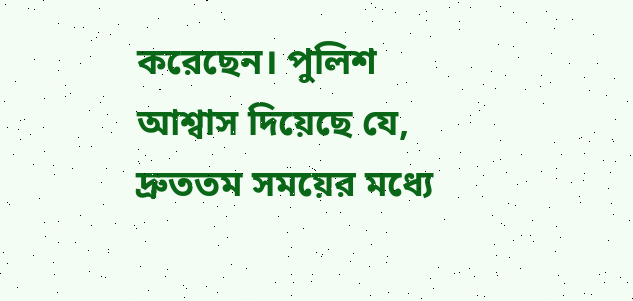করেছেন। পুলিশ আশ্বাস দিয়েছে যে, দ্রুততম সময়ের মধ্যে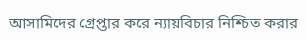আসামিদের গ্রেপ্তার করে ন্যায়বিচার নিশ্চিত করার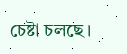চেষ্টা চলছে।